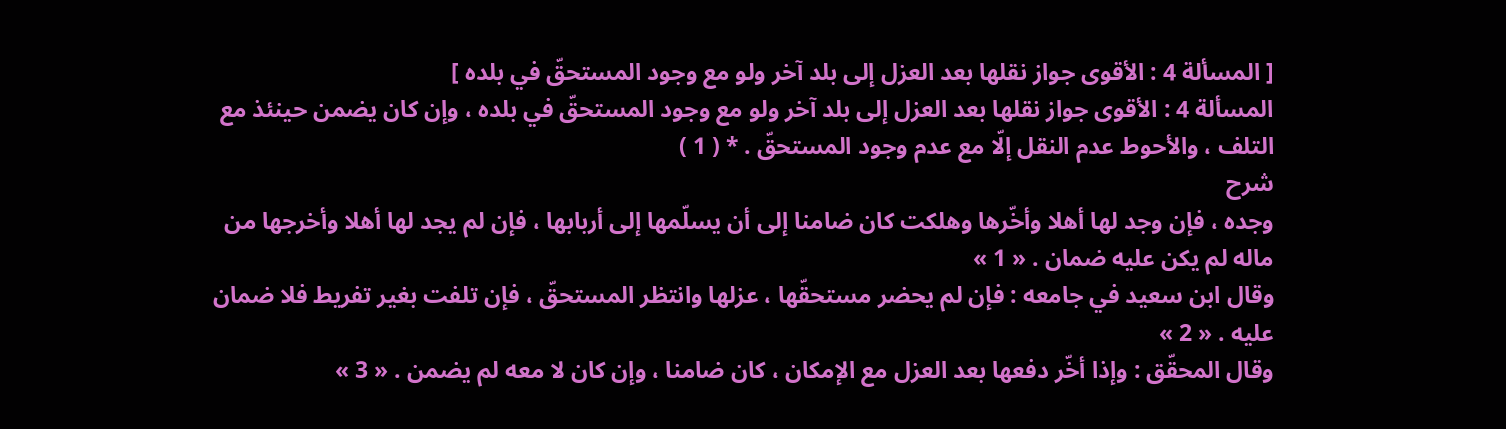[ المسألة 4 : الأقوى جواز نقلها بعد العزل إلى بلد آخر ولو مع وجود المستحقّ في بلده ]
المسألة 4 : الأقوى جواز نقلها بعد العزل إلى بلد آخر ولو مع وجود المستحقّ في بلده ، وإن كان يضمن حينئذ مع التلف ، والأحوط عدم النقل إلّا مع عدم وجود المستحقّ . * ( 1 )
شرح
وجده ، فإن وجد لها أهلا وأخّرها وهلكت كان ضامنا إلى أن يسلّمها إلى أربابها ، فإن لم يجد لها أهلا وأخرجها من ماله لم يكن عليه ضمان . « 1 »
وقال ابن سعيد في جامعه : فإن لم يحضر مستحقّها ، عزلها وانتظر المستحقّ ، فإن تلفت بغير تفريط فلا ضمان عليه . « 2 »
وقال المحقّق : وإذا أخّر دفعها بعد العزل مع الإمكان ، كان ضامنا ، وإن كان لا معه لم يضمن . « 3 »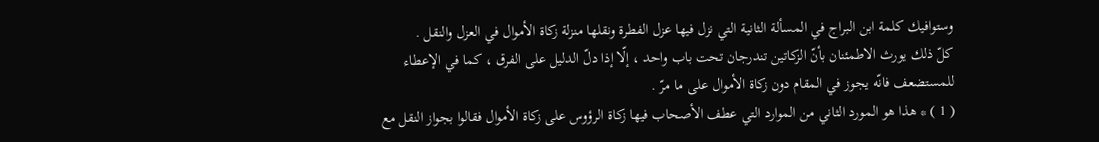وستوافيك كلمة ابن البراج في المسألة الثانية التي نزل فيها عزل الفطرة ونقلها منزلة زكاة الأموال في العزل والنقل .
كلّ ذلك يورث الاطمئنان بأنّ الزكاتين تندرجان تحت باب واحد ، إلّا إذا دلّ الدليل على الفرق ، كما في الإعطاء للمستضعف فانّه يجوز في المقام دون زكاة الأموال على ما مرّ .
( 1 ) * هذا هو المورد الثاني من الموارد التي عطف الأصحاب فيها زكاة الرؤوس على زكاة الأموال فقالوا بجواز النقل مع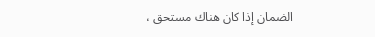الضمان إذا كان هناك مستحق ،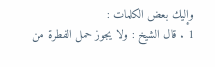وإليك بعض الكلمات :
1 . قال الشيخ : ولا يجوز حمل الفطرة من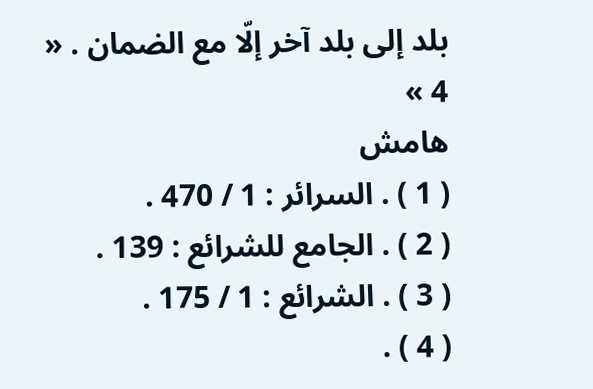بلد إلى بلد آخر إلّا مع الضمان . « 4 »
هامش
( 1 ) . السرائر : 1 / 470 .
( 2 ) . الجامع للشرائع : 139 .
( 3 ) . الشرائع : 1 / 175 .
( 4 ) .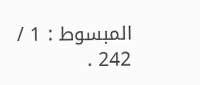المبسوط : 1 / 242 .